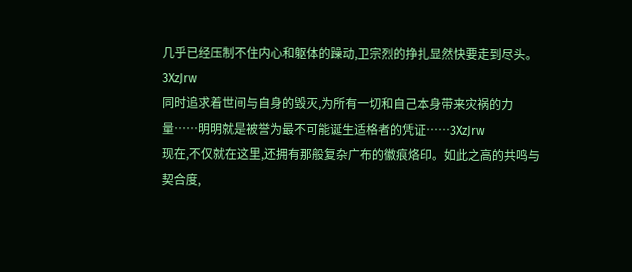几乎已经压制不住内心和躯体的躁动,卫宗烈的挣扎显然快要走到尽头。3XzJrw
同时追求着世间与自身的毁灭,为所有一切和自己本身带来灾祸的力量……明明就是被誉为最不可能诞生适格者的凭证……3XzJrw
现在,不仅就在这里,还拥有那般复杂广布的徽痕烙印。如此之高的共鸣与契合度,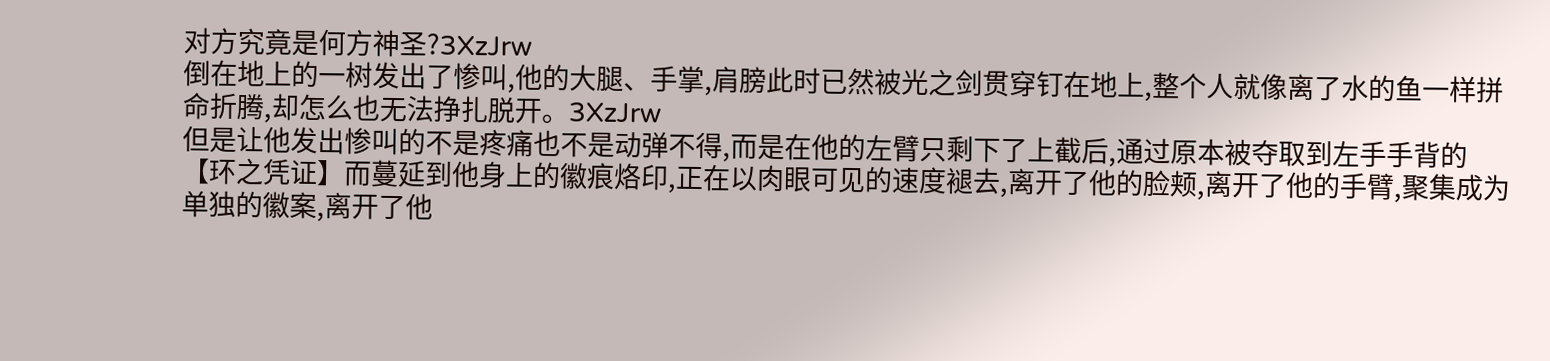对方究竟是何方神圣?3XzJrw
倒在地上的一树发出了惨叫,他的大腿、手掌,肩膀此时已然被光之剑贯穿钉在地上,整个人就像离了水的鱼一样拼命折腾,却怎么也无法挣扎脱开。3XzJrw
但是让他发出惨叫的不是疼痛也不是动弹不得,而是在他的左臂只剩下了上截后,通过原本被夺取到左手手背的【环之凭证】而蔓延到他身上的徽痕烙印,正在以肉眼可见的速度褪去,离开了他的脸颊,离开了他的手臂,聚集成为单独的徽案,离开了他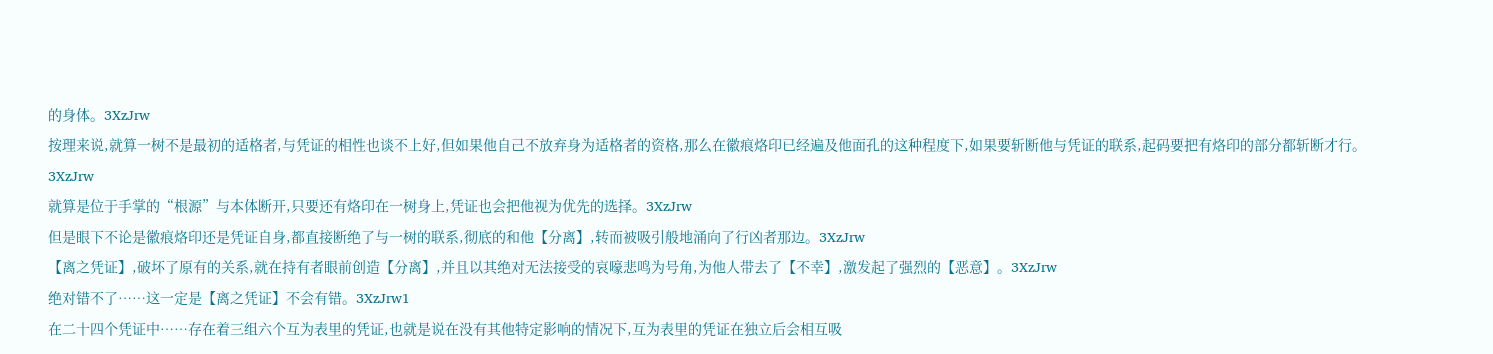的身体。3XzJrw
按理来说,就算一树不是最初的适格者,与凭证的相性也谈不上好,但如果他自己不放弃身为适格者的资格,那么在徽痕烙印已经遍及他面孔的这种程度下,如果要斩断他与凭证的联系,起码要把有烙印的部分都斩断才行。3XzJrw
就算是位于手掌的“根源”与本体断开,只要还有烙印在一树身上,凭证也会把他视为优先的选择。3XzJrw
但是眼下不论是徽痕烙印还是凭证自身,都直接断绝了与一树的联系,彻底的和他【分离】,转而被吸引般地涌向了行凶者那边。3XzJrw
【离之凭证】,破坏了原有的关系,就在持有者眼前创造【分离】,并且以其绝对无法接受的哀嚎悲鸣为号角,为他人带去了【不幸】,激发起了强烈的【恶意】。3XzJrw
绝对错不了……这一定是【离之凭证】不会有错。3XzJrw1
在二十四个凭证中……存在着三组六个互为表里的凭证,也就是说在没有其他特定影响的情况下,互为表里的凭证在独立后会相互吸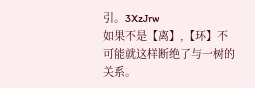引。3XzJrw
如果不是【离】,【环】不可能就这样断绝了与一树的关系。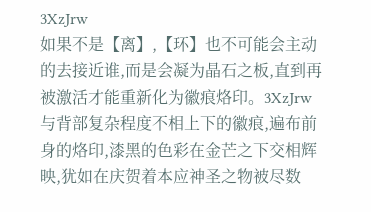3XzJrw
如果不是【离】,【环】也不可能会主动的去接近谁,而是会凝为晶石之板,直到再被激活才能重新化为徽痕烙印。3XzJrw
与背部复杂程度不相上下的徽痕,遍布前身的烙印,漆黑的色彩在金芒之下交相辉映,犹如在庆贺着本应神圣之物被尽数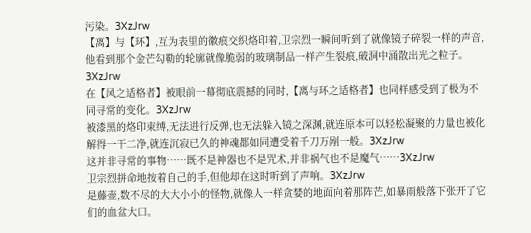污染。3XzJrw
【离】与【环】,互为表里的徽痕交织烙印着,卫宗烈一瞬间听到了就像镜子碎裂一样的声音,他看到那个金芒勾勒的轮廓就像脆弱的玻璃制品一样产生裂痕,破洞中涌散出光之粒子。3XzJrw
在【风之适格者】被眼前一幕彻底震撼的同时,【离与环之适格者】也同样感受到了极为不同寻常的变化。3XzJrw
被漆黑的烙印束缚,无法进行反弹,也无法躲入镜之深渊,就连原本可以轻松凝聚的力量也被化解得一干二净,就连沉寂已久的神魂都如同遭受着千刀万剐一般。3XzJrw
这并非寻常的事物……既不是神器也不是咒术,并非祸气也不是魔气……3XzJrw
卫宗烈拼命地按着自己的手,但他却在这时听到了声响。3XzJrw
是藤壶,数不尽的大大小小的怪物,就像人一样贪婪的地面向着那阵芒,如暴雨般落下张开了它们的血盆大口。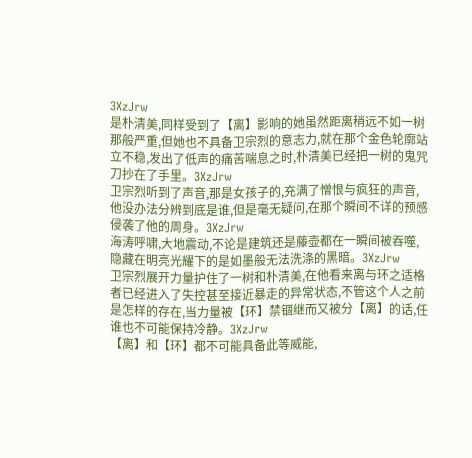3XzJrw
是朴清美,同样受到了【离】影响的她虽然距离稍远不如一树那般严重,但她也不具备卫宗烈的意志力,就在那个金色轮廓站立不稳,发出了低声的痛苦喘息之时,朴清美已经把一树的鬼咒刀抄在了手里。3XzJrw
卫宗烈听到了声音,那是女孩子的,充满了憎恨与疯狂的声音,他没办法分辨到底是谁,但是毫无疑问,在那个瞬间不详的预感侵袭了他的周身。3XzJrw
海涛呼啸,大地震动,不论是建筑还是藤壶都在一瞬间被吞噬,隐藏在明亮光耀下的是如墨般无法洗涤的黑暗。3XzJrw
卫宗烈展开力量护住了一树和朴清美,在他看来离与环之适格者已经进入了失控甚至接近暴走的异常状态,不管这个人之前是怎样的存在,当力量被【环】禁锢继而又被分【离】的话,任谁也不可能保持冷静。3XzJrw
【离】和【环】都不可能具备此等威能,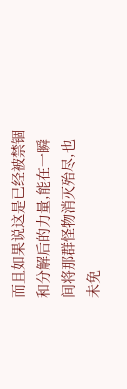而且如果说这是已经被禁锢和分解后的力量,能在一瞬间将那群怪物消灭殆尽,也未免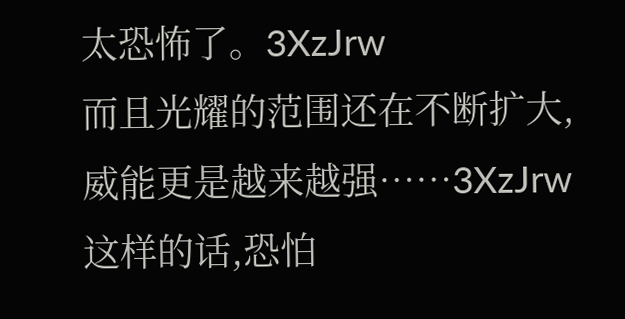太恐怖了。3XzJrw
而且光耀的范围还在不断扩大,威能更是越来越强……3XzJrw
这样的话,恐怕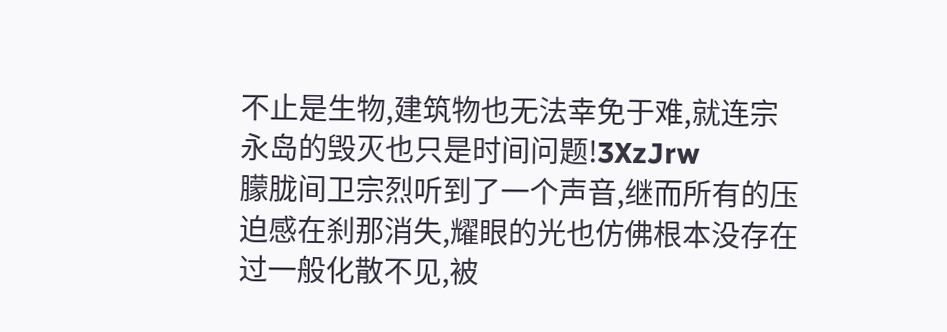不止是生物,建筑物也无法幸免于难,就连宗永岛的毁灭也只是时间问题!3XzJrw
朦胧间卫宗烈听到了一个声音,继而所有的压迫感在刹那消失,耀眼的光也仿佛根本没存在过一般化散不见,被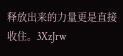释放出来的力量更是直接收住。3XzJrw